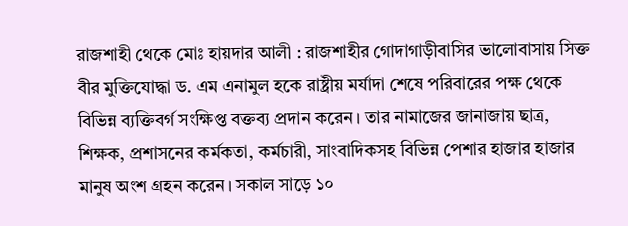রাজশাহী থেকে মোঃ হায়দার আলী : রাজশাহীর গোদাগাড়ীবাসির ভালোবাসায় সিক্ত বীর মুক্তিযোদ্ধা ড. এম এনামুল হকে রাষ্ট্রীয় মর্যাদা শেষে পরিবারের পক্ষ থেকে বিভিন্ন ব্যক্তিবর্গ সংক্ষিপ্ত বক্তব্য প্রদান করেন। তার নামাজের জানাজায় ছাত্র, শিক্ষক, প্রশাসনের কর্মকতা, কর্মচারী, সাংবাদিকসহ বিভিন্ন পেশার হাজার হাজার মানুষ অংশ গ্রহন করেন। সকাল সাড়ে ১০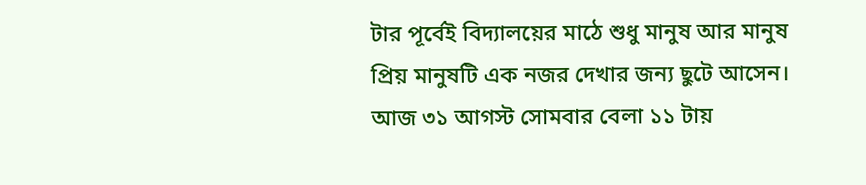টার পূর্বেই বিদ্যালয়ের মাঠে শুধু মানুষ আর মানুষ প্রিয় মানুষটি এক নজর দেখার জন্য ছুটে আসেন। আজ ৩১ আগস্ট সোমবার বেলা ১১ টায়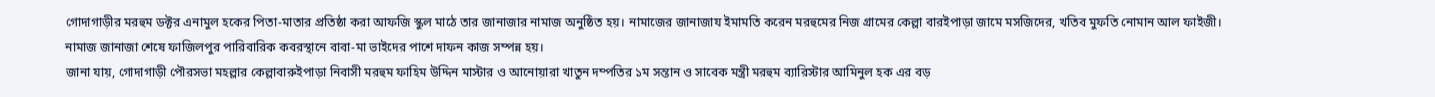গোদাগাড়ীর মরহুম ডক্টর এনামুল হকের পিতা-মাতার প্রতিষ্ঠা করা আফজি স্কুল মাঠে তার জানাজার নামাজ অনুষ্ঠিত হয়। নামাজের জানাজায ইমামতি করেন মরহুমের নিজ গ্রামের কেল্লা বারইপাড়া জামে মসজিদের, খতিব মুফতি নোমান আল ফাইজী। নামাজ জানাজা শেষে ফাজিলপুর পারিবারিক কবরস্থানে বাবা-মা ভাইদের পাশে দাফন কাজ সম্পন্ন হয়।
জানা যায়, গোদাগাড়ী পৌরসভা মহল্লার কেল্লাবারুইপাড়া নিবাসী মরহুম ফাহিম উদ্দিন মাস্টার ও আনোয়ারা খাতুন দম্পতির ১ম সন্তান ও সাবেক মন্ত্রী মরহুম ব্যারিস্টার আমিনুল হক এর বড়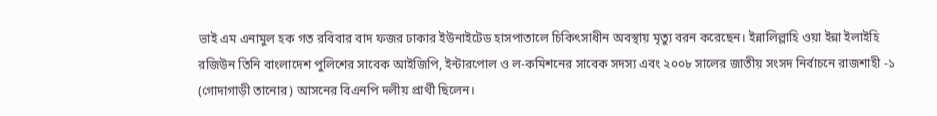ভাই এম এনামুল হক গত রবিবার বাদ ফজর ঢাকার ইউনাইটেড হাসপাতালে চিকিৎসাধীন অবস্থায় মৃত্যু বরন করেছেন। ইন্নালিল্লাহি ওয়া ইন্না ইলাইহি রজিউন তিনি বাংলাদেশ পুলিশের সাবেক আইজিপি, ইন্টারপোল ও ল-কমিশনের সাবেক সদস্য এবং ২০০৮ সালের জাতীয় সংসদ নির্বাচনে রাজশাহী -১ (গোদাগাড়ী তানোর) আসনের বিএনপি দলীয় প্রার্থী ছিলেন।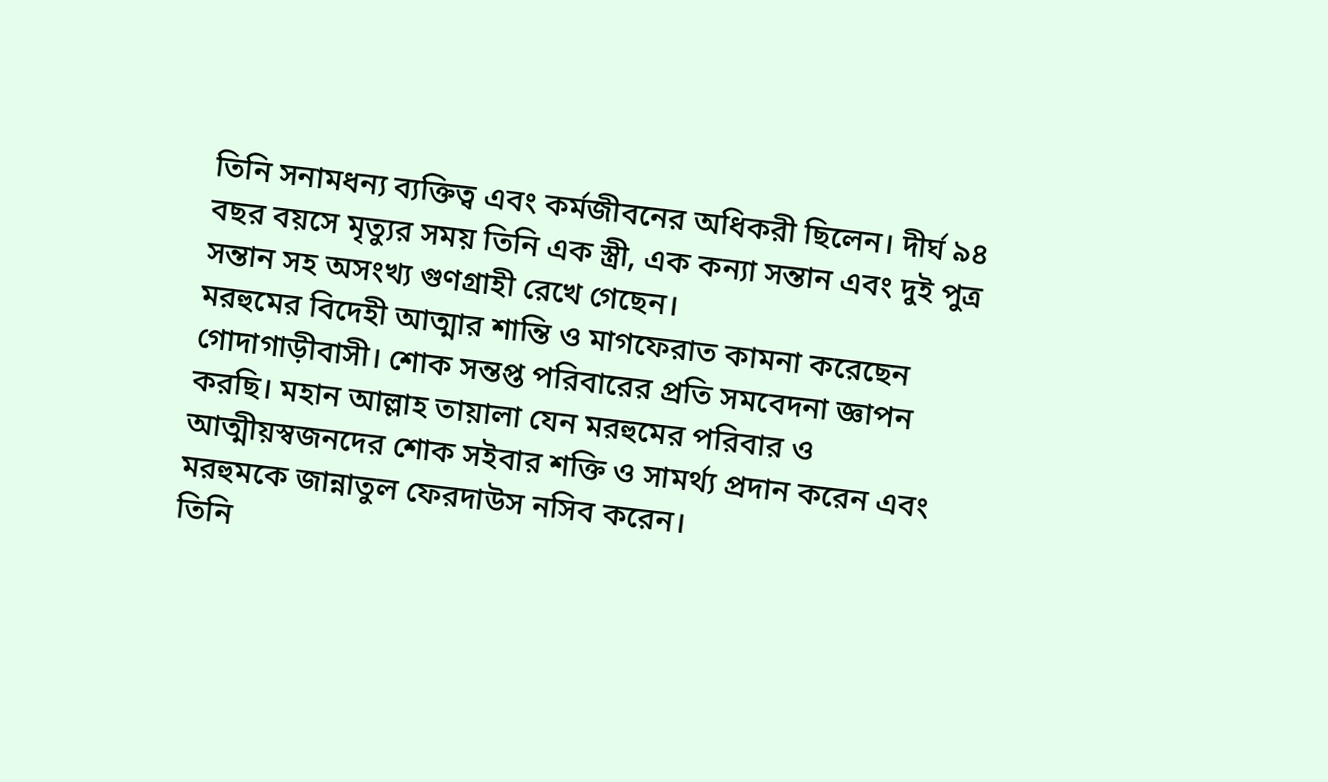তিনি সনামধন্য ব্যক্তিত্ব এবং কর্মজীবনের অধিকরী ছিলেন। দীর্ঘ ৯৪ বছর বয়সে মৃত্যুর সময় তিনি এক স্ত্রী, এক কন্যা সন্তান এবং দুই পুত্র সন্তান সহ অসংখ্য গুণগ্রাহী রেখে গেছেন।
মরহুমের বিদেহী আত্মার শান্তি ও মাগফেরাত কামনা করেছেন গোদাগাড়ীবাসী। শোক সন্তপ্ত পরিবারের প্রতি সমবেদনা জ্ঞাপন করছি। মহান আল্লাহ তায়ালা যেন মরহুমের পরিবার ও আত্মীয়স্বজনদের শোক সইবার শক্তি ও সামর্থ্য প্রদান করেন এবং মরহুমকে জান্নাতুল ফেরদাউস নসিব করেন।
তিনি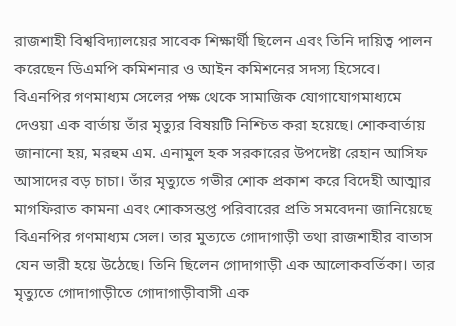রাজশাহী বিশ্ববিদ্যালয়ের সাবেক শিক্ষার্থী ছিলেন এবং তিনি দায়িত্ব পালন করেছেন ডিএমপি কমিশনার ও আইন কমিশনের সদস্য হিসেবে।
বিএনপির গণমাধ্যম সেলের পক্ষ থেকে সামাজিক যোগাযোগমাধ্যমে দেওয়া এক বার্তায় তাঁর মৃত্যুর বিষয়টি নিশ্চিত করা হয়েছে। শোকবার্তায় জানানো হয়, মরহুম এম. এনামুল হক সরকারের উপদেষ্টা রেহান আসিফ আসাদের বড় চাচা। তাঁর মৃত্যুতে গভীর শোক প্রকাশ করে বিদেহী আত্মার মাগফিরাত কামনা এবং শোকসন্তপ্ত পরিবারের প্রতি সমবেদনা জানিয়েছে বিএনপির গণমাধ্যম সেল। তার মুত্যতে গোদাগাড়ী তথা রাজশাহীর বাতাস যেন ভারী হয়ে উঠেছে। তিনি ছিলেন গোদাগাড়ী এক আলোকবর্তিকা। তার মৃত্যুতে গোদাগাড়ীতে গোদাগাড়ীবাসী এক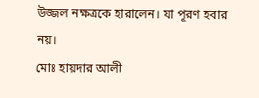উজ্জল নক্ষত্রকে হারালেন। যা পূরণ হবার নয়।
মোঃ হায়দার আলী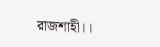রাজশাহী।।